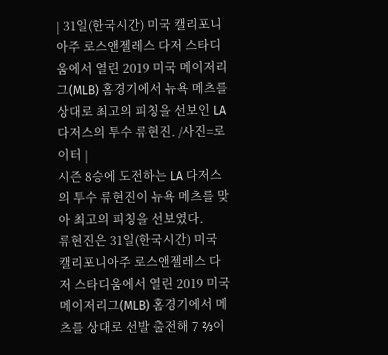| 31일(한국시간) 미국 캘리포니아주 로스앤젤레스 다저 스타디움에서 열린 2019 미국 메이저리그(MLB) 홈경기에서 뉴욕 메츠를 상대로 최고의 피칭을 선보인 LA 다저스의 투수 류현진. /사진=로이터 |
시즌 8승에 도전하는 LA 다저스의 투수 류현진이 뉴욕 메츠를 맞아 최고의 피칭을 선보였다.
류현진은 31일(한국시간) 미국 캘리포니아주 로스앤젤레스 다저 스타디움에서 열린 2019 미국 메이저리그(MLB) 홈경기에서 메츠를 상대로 선발 출전해 7 ⅔이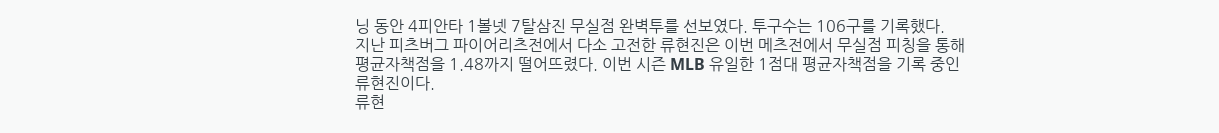닝 동안 4피안타 1볼넷 7탈삼진 무실점 완벽투를 선보였다. 투구수는 106구를 기록했다.
지난 피츠버그 파이어리츠전에서 다소 고전한 류현진은 이번 메츠전에서 무실점 피칭을 통해 평균자책점을 1.48까지 떨어뜨렸다. 이번 시즌 MLB 유일한 1점대 평균자책점을 기록 중인 류현진이다.
류현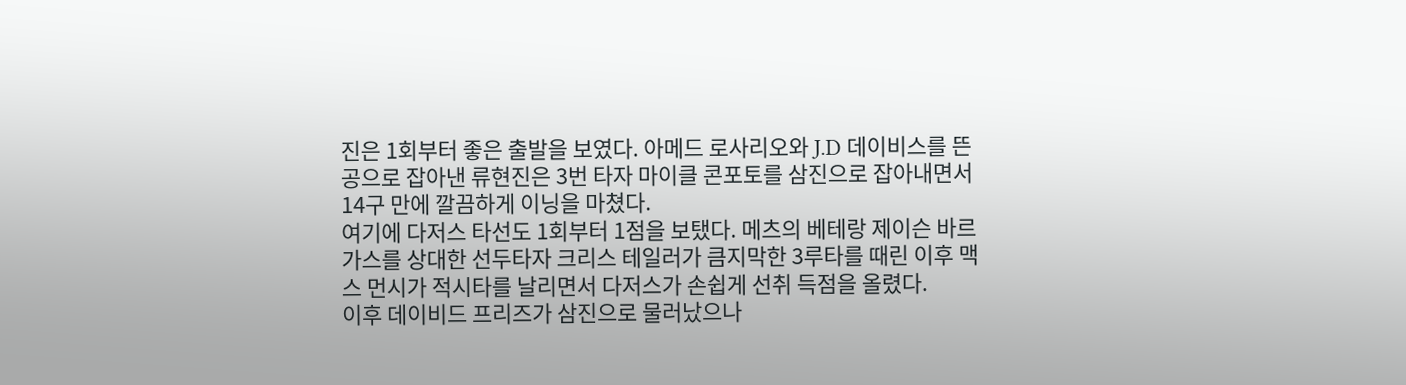진은 1회부터 좋은 출발을 보였다. 아메드 로사리오와 J.D 데이비스를 뜬공으로 잡아낸 류현진은 3번 타자 마이클 콘포토를 삼진으로 잡아내면서 14구 만에 깔끔하게 이닝을 마쳤다.
여기에 다저스 타선도 1회부터 1점을 보탰다. 메츠의 베테랑 제이슨 바르가스를 상대한 선두타자 크리스 테일러가 큼지막한 3루타를 때린 이후 맥스 먼시가 적시타를 날리면서 다저스가 손쉽게 선취 득점을 올렸다.
이후 데이비드 프리즈가 삼진으로 물러났으나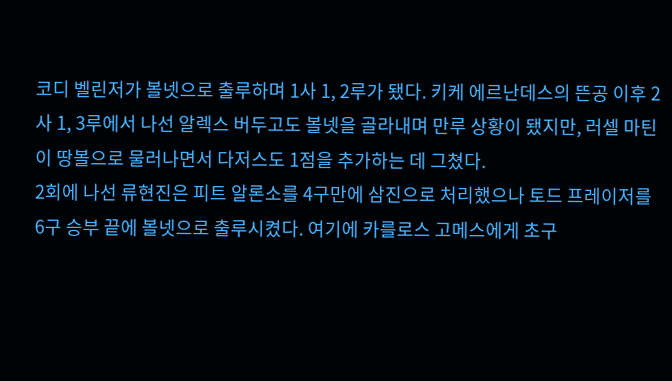코디 벨린저가 볼넷으로 출루하며 1사 1, 2루가 됐다. 키케 에르난데스의 뜬공 이후 2사 1, 3루에서 나선 알렉스 버두고도 볼넷을 골라내며 만루 상황이 됐지만, 러셀 마틴이 땅볼으로 물러나면서 다저스도 1점을 추가하는 데 그쳤다.
2회에 나선 류현진은 피트 알론소를 4구만에 삼진으로 처리했으나 토드 프레이저를 6구 승부 끝에 볼넷으로 출루시켰다. 여기에 카를로스 고메스에게 초구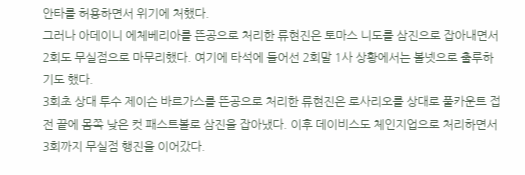안타를 허용하면서 위기에 처했다.
그러나 아데이니 에체베리아를 뜬공으로 처리한 류현진은 토마스 니도를 삼진으로 잡아내면서 2회도 무실점으로 마무리했다. 여기에 타석에 들어선 2회말 1사 상황에서는 볼넷으로 출루하기도 했다.
3회초 상대 투수 제이슨 바르가스를 뜬공으로 처리한 류현진은 로사리오를 상대로 풀카운트 접전 끝에 몸쪽 낮은 컷 패스트볼로 삼진을 잡아냈다. 이후 데이비스도 체인지업으로 처리하면서 3회까지 무실점 행진을 이어갔다.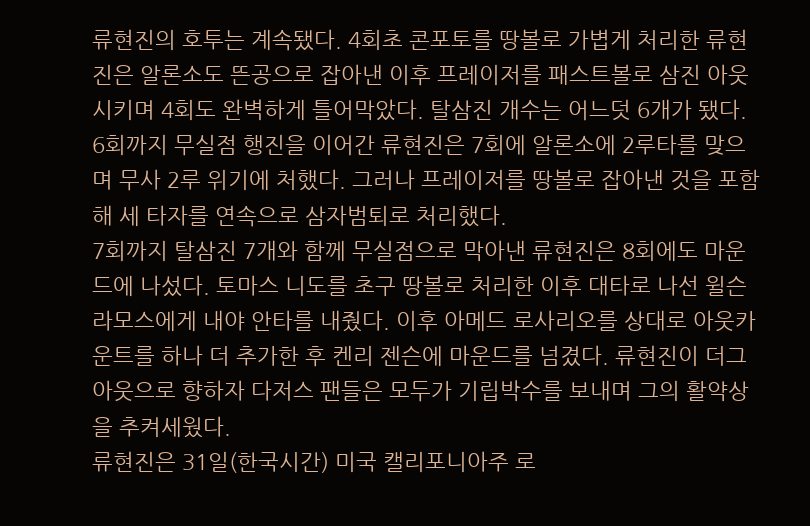류현진의 호투는 계속됐다. 4회초 콘포토를 땅볼로 가볍게 처리한 류현진은 알론소도 뜬공으로 잡아낸 이후 프레이저를 패스트볼로 삼진 아웃시키며 4회도 완벽하게 틀어막았다. 탈삼진 개수는 어느덧 6개가 됐다.
6회까지 무실점 행진을 이어간 류현진은 7회에 알론소에 2루타를 맞으며 무사 2루 위기에 처했다. 그러나 프레이저를 땅볼로 잡아낸 것을 포함해 세 타자를 연속으로 삼자범퇴로 처리했다.
7회까지 탈삼진 7개와 함께 무실점으로 막아낸 류현진은 8회에도 마운드에 나섰다. 토마스 니도를 초구 땅볼로 처리한 이후 대타로 나선 윌슨 라모스에게 내야 안타를 내줬다. 이후 아메드 로사리오를 상대로 아웃카운트를 하나 더 추가한 후 켄리 젠슨에 마운드를 넘겼다. 류현진이 더그아웃으로 향하자 다저스 팬들은 모두가 기립박수를 보내며 그의 활약상을 추켜세웠다.
류현진은 31일(한국시간) 미국 캘리포니아주 로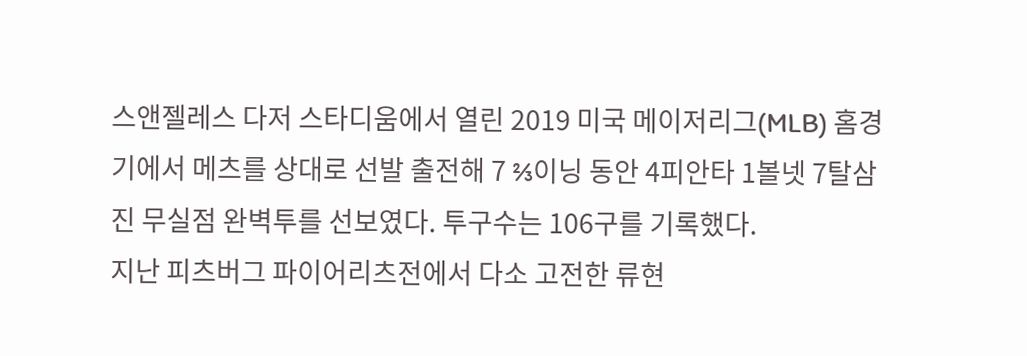스앤젤레스 다저 스타디움에서 열린 2019 미국 메이저리그(MLB) 홈경기에서 메츠를 상대로 선발 출전해 7 ⅔이닝 동안 4피안타 1볼넷 7탈삼진 무실점 완벽투를 선보였다. 투구수는 106구를 기록했다.
지난 피츠버그 파이어리츠전에서 다소 고전한 류현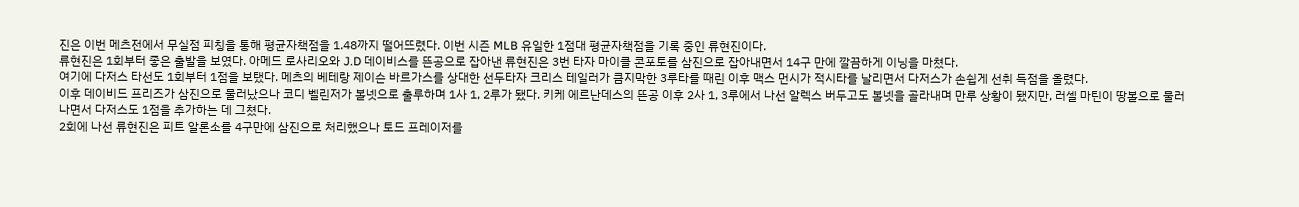진은 이번 메츠전에서 무실점 피칭을 통해 평균자책점을 1.48까지 떨어뜨렸다. 이번 시즌 MLB 유일한 1점대 평균자책점을 기록 중인 류현진이다.
류현진은 1회부터 좋은 출발을 보였다. 아메드 로사리오와 J.D 데이비스를 뜬공으로 잡아낸 류현진은 3번 타자 마이클 콘포토를 삼진으로 잡아내면서 14구 만에 깔끔하게 이닝을 마쳤다.
여기에 다저스 타선도 1회부터 1점을 보탰다. 메츠의 베테랑 제이슨 바르가스를 상대한 선두타자 크리스 테일러가 큼지막한 3루타를 때린 이후 맥스 먼시가 적시타를 날리면서 다저스가 손쉽게 선취 득점을 올렸다.
이후 데이비드 프리즈가 삼진으로 물러났으나 코디 벨린저가 볼넷으로 출루하며 1사 1, 2루가 됐다. 키케 에르난데스의 뜬공 이후 2사 1, 3루에서 나선 알렉스 버두고도 볼넷을 골라내며 만루 상황이 됐지만, 러셀 마틴이 땅볼으로 물러나면서 다저스도 1점을 추가하는 데 그쳤다.
2회에 나선 류현진은 피트 알론소를 4구만에 삼진으로 처리했으나 토드 프레이저를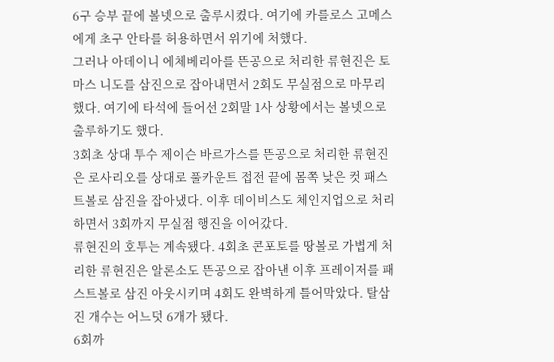6구 승부 끝에 볼넷으로 출루시켰다. 여기에 카를로스 고메스에게 초구 안타를 허용하면서 위기에 처했다.
그러나 아데이니 에체베리아를 뜬공으로 처리한 류현진은 토마스 니도를 삼진으로 잡아내면서 2회도 무실점으로 마무리했다. 여기에 타석에 들어선 2회말 1사 상황에서는 볼넷으로 출루하기도 했다.
3회초 상대 투수 제이슨 바르가스를 뜬공으로 처리한 류현진은 로사리오를 상대로 풀카운트 접전 끝에 몸쪽 낮은 컷 패스트볼로 삼진을 잡아냈다. 이후 데이비스도 체인지업으로 처리하면서 3회까지 무실점 행진을 이어갔다.
류현진의 호투는 계속됐다. 4회초 콘포토를 땅볼로 가볍게 처리한 류현진은 알론소도 뜬공으로 잡아낸 이후 프레이저를 패스트볼로 삼진 아웃시키며 4회도 완벽하게 틀어막았다. 탈삼진 개수는 어느덧 6개가 됐다.
6회까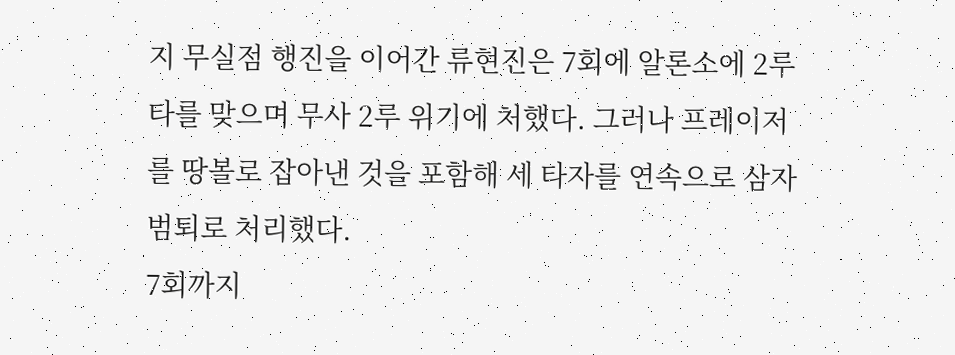지 무실점 행진을 이어간 류현진은 7회에 알론소에 2루타를 맞으며 무사 2루 위기에 처했다. 그러나 프레이저를 땅볼로 잡아낸 것을 포함해 세 타자를 연속으로 삼자범퇴로 처리했다.
7회까지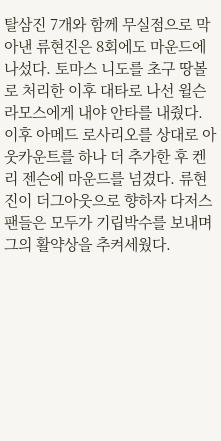탈삼진 7개와 함께 무실점으로 막아낸 류현진은 8회에도 마운드에 나섰다. 토마스 니도를 초구 땅볼로 처리한 이후 대타로 나선 윌슨 라모스에게 내야 안타를 내줬다. 이후 아메드 로사리오를 상대로 아웃카운트를 하나 더 추가한 후 켄리 젠슨에 마운드를 넘겼다. 류현진이 더그아웃으로 향하자 다저스 팬들은 모두가 기립박수를 보내며 그의 활약상을 추켜세웠다.